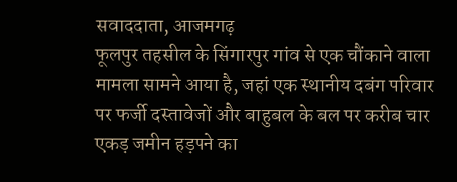सवाददाता, आजमगढ़
फूलपुर तहसील के सिंगारपुर गांव से एक चौंकाने वाला मामला सामने आया है, जहां एक स्थानीय दबंग परिवार पर फर्जी दस्तावेजों और बाहुबल के बल पर करीब चार एकड़ जमीन हड़पने का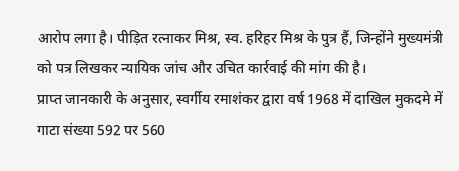आरोप लगा है। पीड़ित रत्नाकर मिश्र, स्व. हरिहर मिश्र के पुत्र हैं, जिन्होंने मुख्यमंत्री को पत्र लिखकर न्यायिक जांच और उचित कार्रवाई की मांग की है।
प्राप्त जानकारी के अनुसार, स्वर्गीय रमाशंकर द्वारा वर्ष 1968 में दाखिल मुकदमे में गाटा संख्या 592 पर 560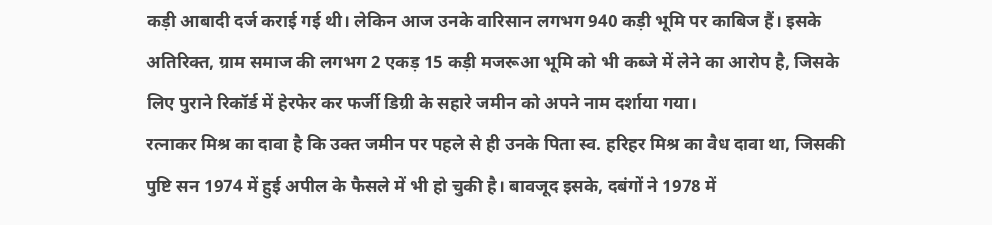कड़ी आबादी दर्ज कराई गई थी। लेकिन आज उनके वारिसान लगभग 940 कड़ी भूमि पर काबिज हैं। इसके अतिरिक्त, ग्राम समाज की लगभग 2 एकड़ 15 कड़ी मजरूआ भूमि को भी कब्जे में लेने का आरोप है, जिसके लिए पुराने रिकॉर्ड में हेरफेर कर फर्जी डिग्री के सहारे जमीन को अपने नाम दर्शाया गया।
रत्नाकर मिश्र का दावा है कि उक्त जमीन पर पहले से ही उनके पिता स्व. हरिहर मिश्र का वैध दावा था, जिसकी पुष्टि सन 1974 में हुई अपील के फैसले में भी हो चुकी है। बावजूद इसके, दबंगों ने 1978 में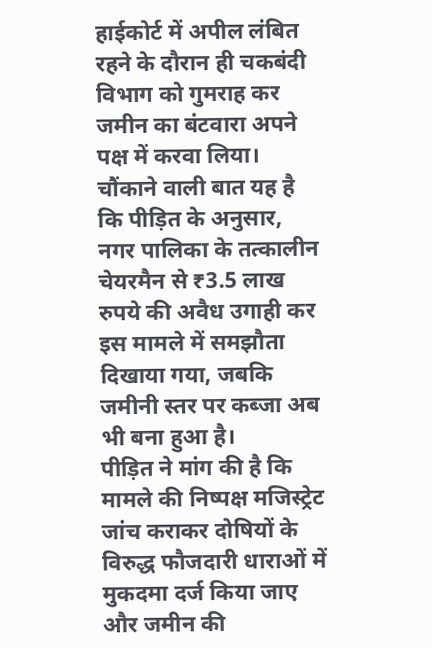हाईकोर्ट में अपील लंबित रहने के दौरान ही चकबंदी विभाग को गुमराह कर जमीन का बंटवारा अपने पक्ष में करवा लिया।
चौंकाने वाली बात यह है कि पीड़ित के अनुसार, नगर पालिका के तत्कालीन चेयरमैन से ₹3.5 लाख रुपये की अवैध उगाही कर इस मामले में समझौता दिखाया गया, जबकि जमीनी स्तर पर कब्जा अब भी बना हुआ है।
पीड़ित ने मांग की है कि मामले की निष्पक्ष मजिस्ट्रेट जांच कराकर दोषियों के विरुद्ध फौजदारी धाराओं में मुकदमा दर्ज किया जाए और जमीन की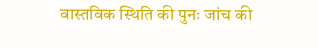वास्तविक स्थिति की पुनः जांच की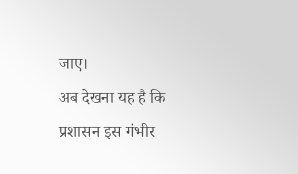जाए।
अब देखना यह है कि प्रशासन इस गंभीर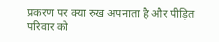प्रकरण पर क्या रुख अपनाता है और पीड़ित परिवार को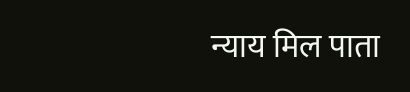न्याय मिल पाता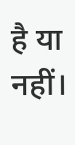है या नहीं।